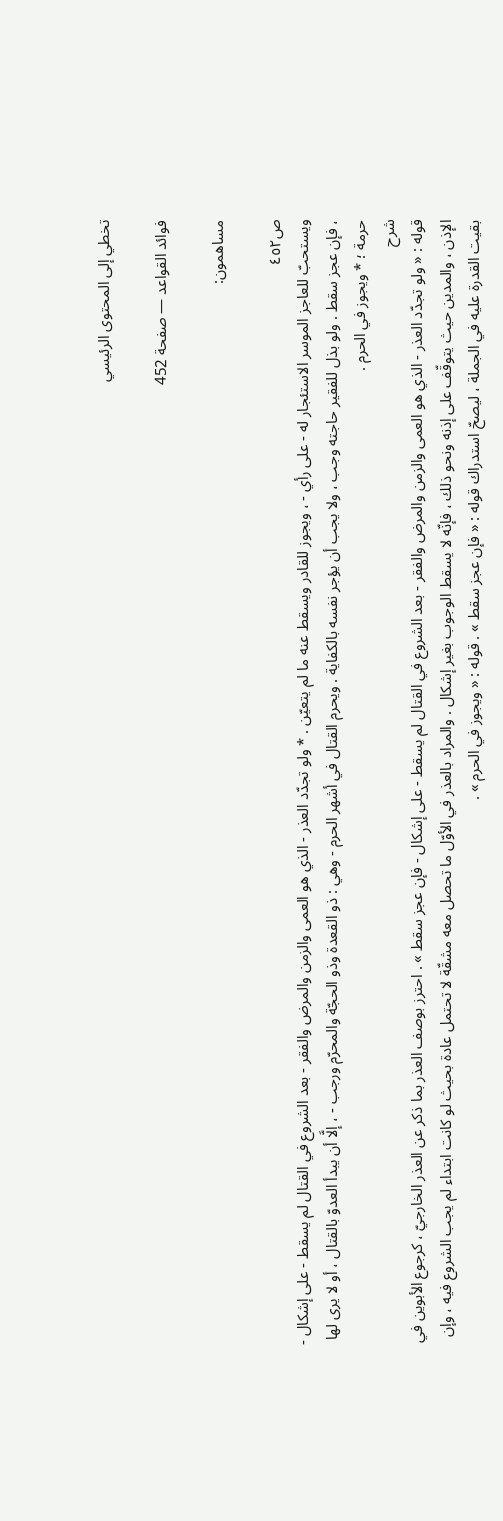تخطي إلى المحتوى الرئيسي

فوائد القواعد — صفحة 452

مساهمون:

ص٤٥٢
ويستحبّ للعاجز الموسر الاستئجار له - على رأي - ، ويجوز للقادر ويسقط عنه ما لم يتعيّن . * ولو تجدّد العذر - الذي هو العمى والزمن والمرض والفقر - بعد الشروع في القتال لم يسقط - على إشكال - ، فإن عجز سقط . ولو بذل للفقير حاجته وجب ، ولا يجب أن يؤجر نفسه بالكفاية . ويحرم القتال في أشهر الحرم - وهي : ذو القعدة وذو الحجّة والمحرّم ورجب - ، إلَّا أن يبدأ العدوّ بالقتال ، أو لا يرى لها حرمة ؛ * ويجوز في الحرم .
شرح
قوله : « ولو تجدّد العذر - الذي هو العمى والزمن والمرض والفقر - بعد الشروع في القتال لم يسقط - على إشكال - فإن عجز سقط » . احترز بوصف العذر بما ذكر عن العذر الخارجيّ ، كرجوع الأبوين في الإذن ، والمدين حيث يتوقّف على إذنه ونحو ذلك ، فإنّه لا يسقط الوجوب بغير إشكال . والمراد بالعذر في الأوّل ما تحصل معه مشقّة لا تحتمل عادة بحيث لو كانت ابتداء لم يجب الشروع فيه ، وإن بقيت القدرة عليه في الجملة ، ليصحّ استدراك قوله : « فإن عجز سقط » . قوله : « ويجوز في الحرم » .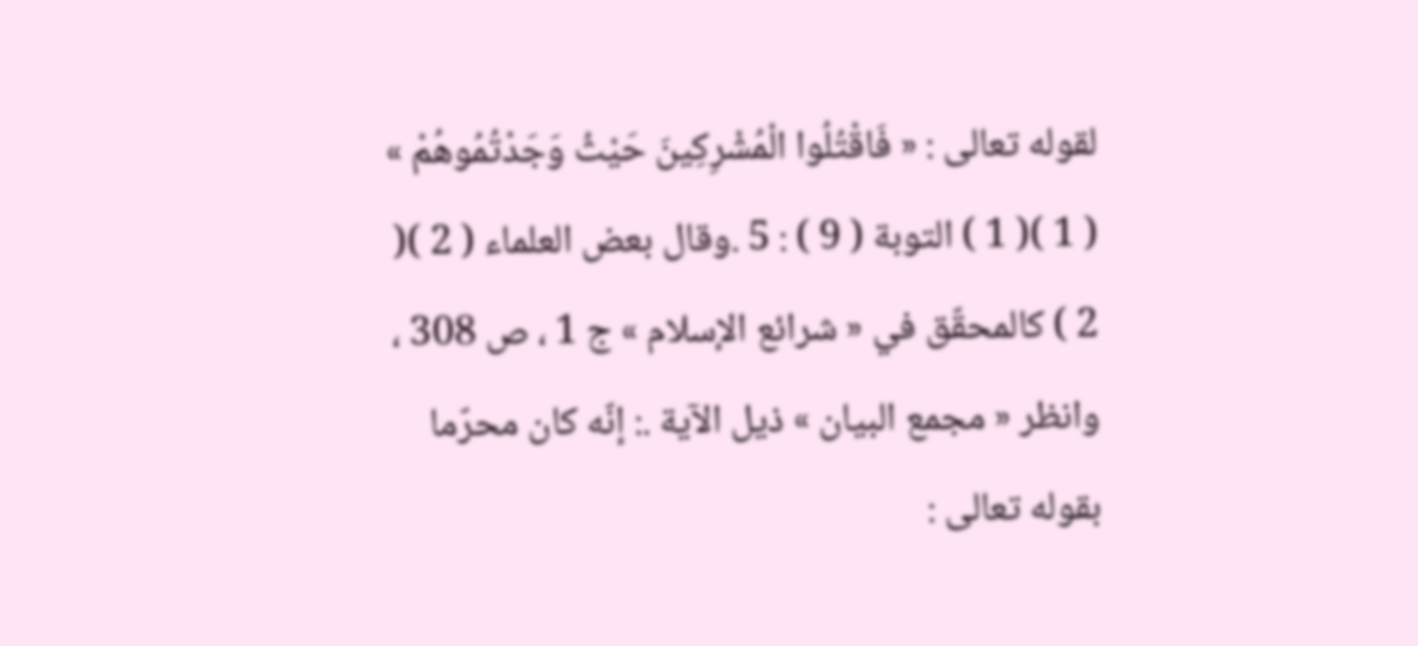لقوله تعالى : « فَاقْتُلُوا الْمُشْرِكِينَ حَيْثُ وَجَدْتُمُوهُمْ » ( 1 )( 1 ) التوبة ( 9 ) : 5 .وقال بعض العلماء ( 2 )( 2 ) كالمحقّق في « شرائع الإسلام » ج 1 ، ص 308 ، وانظر « مجمع البيان » ذيل الآية .: إنّه كان محرّما بقوله تعالى :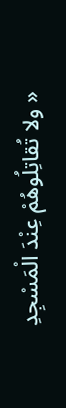« ولا تُقاتِلُوهُمْ عِنْدَ الْمَسْجِدِ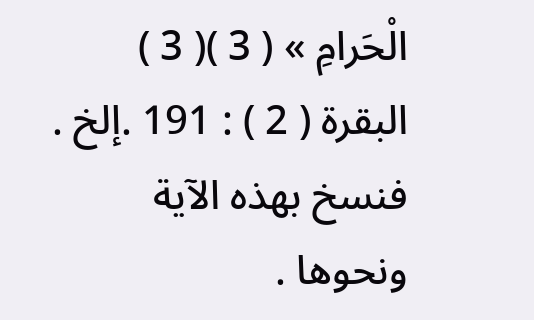الْحَرامِ » ( 3 )( 3 ) البقرة ( 2 ) : 191 .إلخ . فنسخ بهذه الآية ونحوها .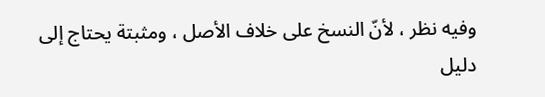وفيه نظر ، لأنّ النسخ على خلاف الأصل ، ومثبتة يحتاج إلى دليل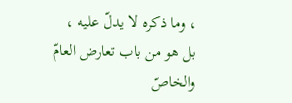، وما ذكره لا يدلّ عليه ، بل هو من باب تعارض العامّ والخاصّ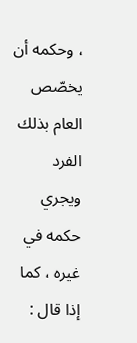، وحكمه أن يخصّص العام بذلك الفرد ويجري حكمه في غيره ، كما إذا قال :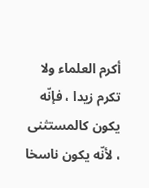أكرم العلماء ولا تكرم زيدا ، فإنّه يكون كالمستثنى ، لأنّه يكون ناسخا